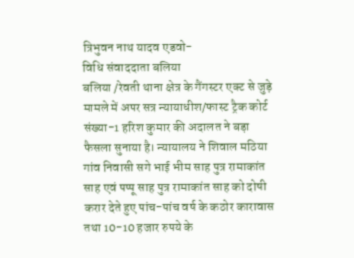त्रिभुवन नाथ यादव एडवो-
विधि संवाददाता बलिया
बलिया /रेवती थाना क्षेत्र के गैंगस्टर एक्ट से जुड़े मामले में अपर सत्र न्यायाधीश/फास्ट ट्रैक कोर्ट संख्या-1 हरिश कुमार की अदालत ने बड़ा फैसला सुनाया है। न्यायालय ने शिवाल मठिया गांव निवासी सगे भाई भीम साह पुत्र रामाकांत साह एवं पप्पू साह पुत्र रामाकांत साह को दोषी करार देते हुए पांच-पांच वर्ष के कठोर कारावास तथा 10-10 हजार रुपये के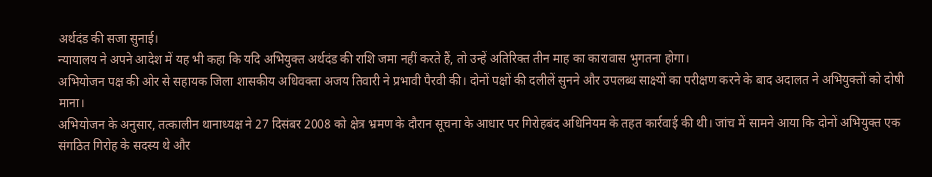अर्थदंड की सजा सुनाई।
न्यायालय ने अपने आदेश में यह भी कहा कि यदि अभियुक्त अर्थदंड की राशि जमा नहीं करते हैं, तो उन्हें अतिरिक्त तीन माह का कारावास भुगतना होगा।
अभियोजन पक्ष की ओर से सहायक जिला शासकीय अधिवक्ता अजय तिवारी ने प्रभावी पैरवी की। दोनों पक्षों की दलीलें सुनने और उपलब्ध साक्ष्यों का परीक्षण करने के बाद अदालत ने अभियुक्तों को दोषी माना।
अभियोजन के अनुसार, तत्कालीन थानाध्यक्ष ने 27 दिसंबर 2008 को क्षेत्र भ्रमण के दौरान सूचना के आधार पर गिरोहबंद अधिनियम के तहत कार्रवाई की थी। जांच में सामने आया कि दोनों अभियुक्त एक संगठित गिरोह के सदस्य थे और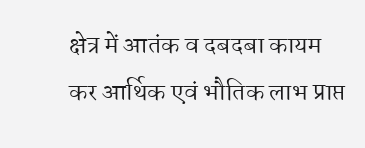क्षेत्र में आतंक व दबदबा कायम कर आर्थिक एवं भौतिक लाभ प्राप्त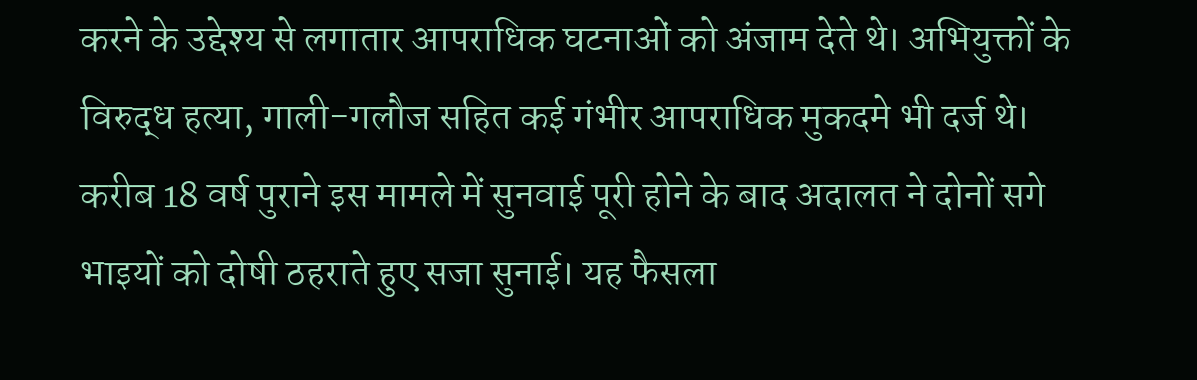करने के उद्देश्य से लगातार आपराधिक घटनाओं को अंजाम देते थे। अभियुक्तों के विरुद्ध हत्या, गाली-गलौज सहित कई गंभीर आपराधिक मुकदमे भी दर्ज थे।
करीब 18 वर्ष पुराने इस मामले में सुनवाई पूरी होने के बाद अदालत ने दोनों सगे भाइयों को दोषी ठहराते हुए सजा सुनाई। यह फैसला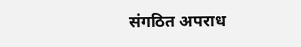संगठित अपराध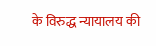के विरुद्ध न्यायालय की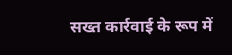सख्त कार्रवाई के रूप में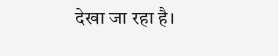देखा जा रहा है।